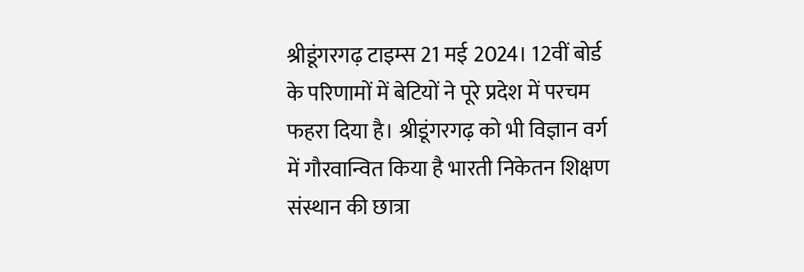श्रीडूंगरगढ़ टाइम्स 21 मई 2024। 12वीं बोर्ड के परिणामों में बेटियों ने पूरे प्रदेश में परचम फहरा दिया है। श्रीडूंगरगढ़ को भी विज्ञान वर्ग में गौरवान्वित किया है भारती निकेतन शिक्षण संस्थान की छात्रा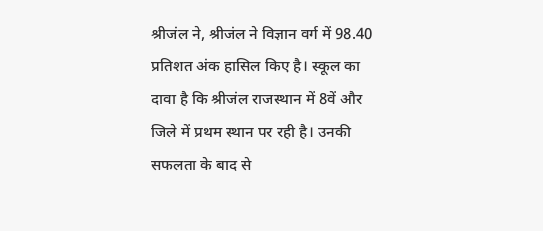श्रीजंल ने, श्रीजंल ने विज्ञान वर्ग में 98.40 प्रतिशत अंक हासिल किए है। स्कूल का दावा है कि श्रीजंल राजस्थान में 8वें और जिले में प्रथम स्थान पर रही है। उनकी सफलता के बाद से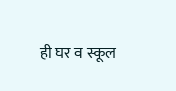ही घर व स्कूल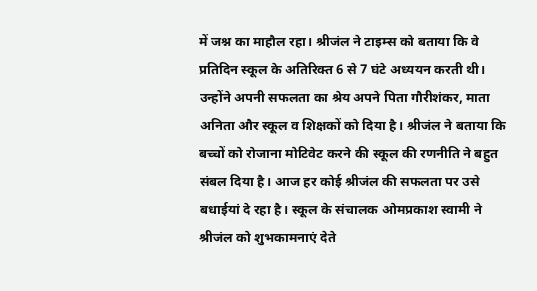में जश्न का माहौल रहा। श्रीजंल ने टाइम्स को बताया कि वे प्रतिदिन स्कूल के अतिरिक्त 6 से 7 घंटे अध्ययन करती थी। उन्होंने अपनी सफलता का श्रेय अपने पिता गौरीशंकर, माता अनिता और स्कूल व शिक्षकों को दिया है। श्रीजंल ने बताया कि बच्चों को रोजाना मोटिवेट करने की स्कूल की रणनीति ने बहुत संबल दिया है। आज हर कोई श्रीजंल की सफलता पर उसे बधाईयां दे रहा है। स्कूल के संचालक ओमप्रकाश स्वामी ने श्रीजंल को शुभकामनाएं देते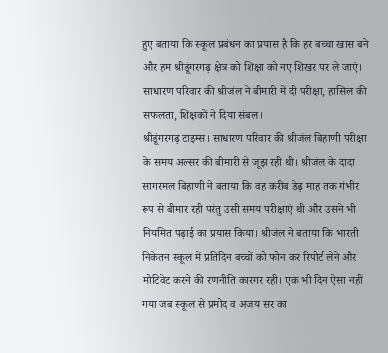हुए बताया कि स्कूल प्रबंधन का प्रयास है कि हर बच्चा खास बने और हम श्रीडूंगरगढ़ क्षेत्र को शिक्षा को नए शिखर पर ले जाएं।
साधारण परिवार की श्रीजंल ने बीमारी में दी परीक्षा, हासिल की सफलता, शिक्षकों ने दिया संबल।
श्रीडूंगरगढ़ टाइम्स। साधारण परिवार की श्रीजंल बिहाणी परीक्षा के समय अल्सर की बीमारी से जूझ रही थी। श्रीजंल के दादा सागरमल बिहाणी ने बताया कि वह करीब डेढ़ माह तक गंभीर रूप से बीमार रही परंतु उसी समय परीक्षाएं थी और उसने भी नियमित पढ़ाई का प्रयास किया। श्रीजंल ने बताया कि भारती निकेतन स्कूल में प्रतिदिन बच्चों को फोन कर रिपोर्ट लेने और मोटिवेट करने की रणनीति कारगर रही। एक भी दिन ऐसा नहीं गया जब स्कूल से प्रमोद व अजय सर का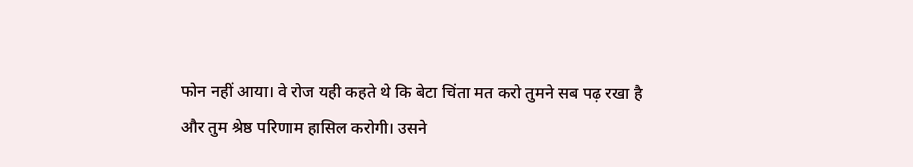फोन नहीं आया। वे रोज यही कहते थे कि बेटा चिंता मत करो तुमने सब पढ़ रखा है और तुम श्रेष्ठ परिणाम हासिल करोगी। उसने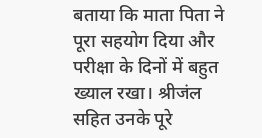बताया कि माता पिता ने पूरा सहयोग दिया और परीक्षा के दिनों में बहुत ख्याल रखा। श्रीजंल सहित उनके पूरे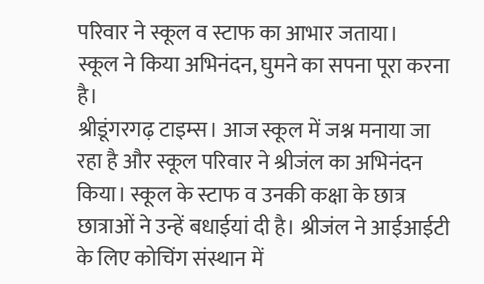परिवार ने स्कूल व स्टाफ का आभार जताया।
स्कूल ने किया अभिनंदन, घुमने का सपना पूरा करना है।
श्रीडूंगरगढ़ टाइम्स। आज स्कूल में जश्न मनाया जा रहा है और स्कूल परिवार ने श्रीजंल का अभिनंदन किया। स्कूल के स्टाफ व उनकी कक्षा के छात्र छात्राओं ने उन्हें बधाईयां दी है। श्रीजंल ने आईआईटी के लिए कोचिंग संस्थान में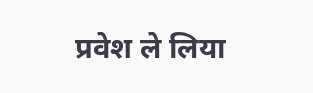प्रवेश ले लिया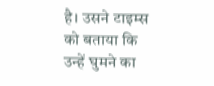है। उसने टाइम्स को बताया कि उन्हें घुमने का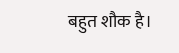बहुत शौक है।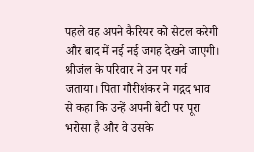पहले वह अपने कैरियर को सेटल करेगी और बाद में नई नई जगह देखने जाएगी। श्रीजंल के परिवार ने उन पर गर्व जताया। पिता गौरीशंकर ने गद्गद भाव से कहा कि उन्हें अपनी बेटी पर पूरा भरोसा है और वे उसके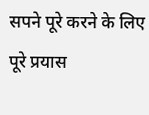सपने पूरे करने के लिए पूरे प्रयास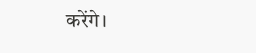करेंगे।